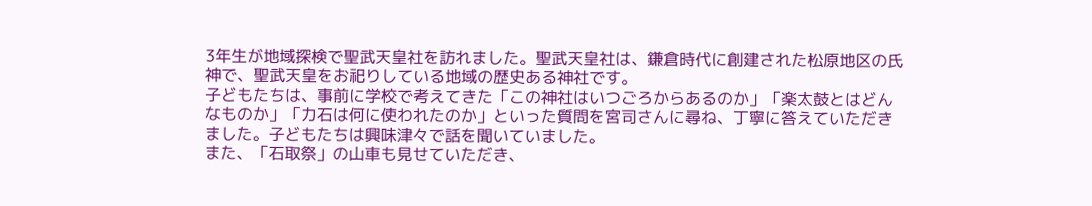3年生が地域探検で聖武天皇社を訪れました。聖武天皇社は、鎌倉時代に創建された松原地区の氏神で、聖武天皇をお祀りしている地域の歴史ある神社です。
子どもたちは、事前に学校で考えてきた「この神社はいつごろからあるのか」「楽太鼓とはどんなものか」「力石は何に使われたのか」といった質問を宮司さんに尋ね、丁寧に答えていただきました。子どもたちは興味津々で話を聞いていました。
また、「石取祭」の山車も見せていただき、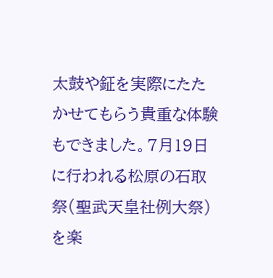太鼓や鉦を実際にたたかせてもらう貴重な体験もできました。7月19日に行われる松原の石取祭(聖武天皇社例大祭)を楽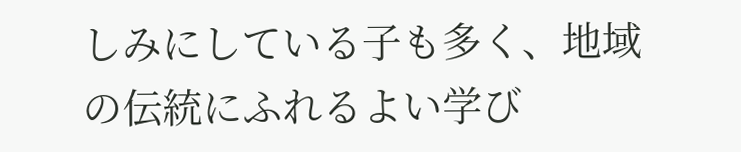しみにしている子も多く、地域の伝統にふれるよい学び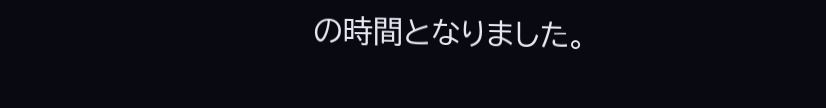の時間となりました。